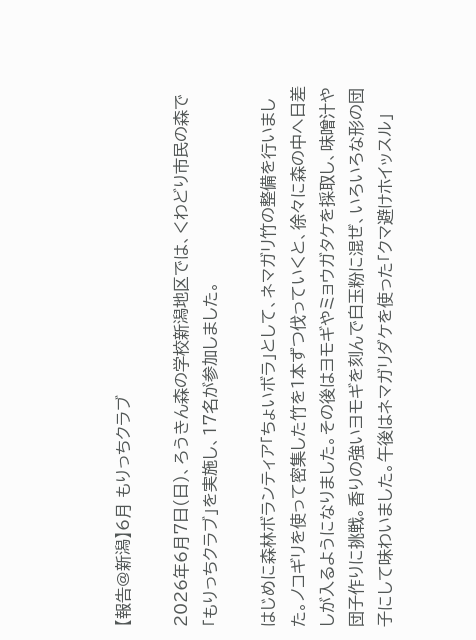【報告@新潟】6月 もりっちクラブ

2026年6月7日(日)、ろうきん森の学校新潟地区では、くわどり市民の森で「もりっちクラブ」を実施し、17名が参加しました。

はじめに森林ボランティア「ちょいボラ」として、ネマガリ竹の整備を行いました。ノコギリを使って密集した竹を1本ずつ伐っていくと、徐々に森の中へ日差しが入るようになりました。その後はヨモギやミョウガタケを採取し、味噌汁や団子作りに挑戦。香りの強いヨモギを刻んで白玉粉に混ぜ、いろいろな形の団子にして味わいました。午後はネマガリダケを使った「クマ避けホイッスル」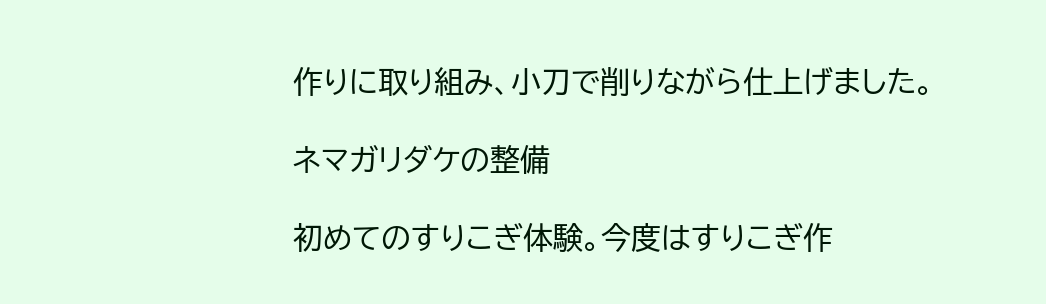作りに取り組み、小刀で削りながら仕上げました。

ネマガリダケの整備

初めてのすりこぎ体験。今度はすりこぎ作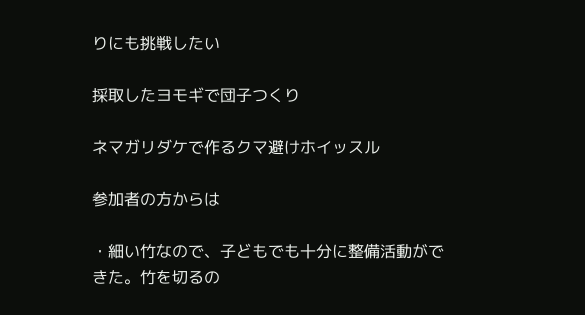りにも挑戦したい

採取したヨモギで団子つくり

ネマガリダケで作るクマ避けホイッスル

参加者の方からは

・細い竹なので、子どもでも十分に整備活動ができた。竹を切るの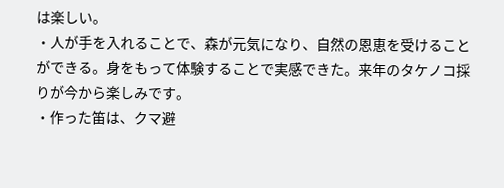は楽しい。
・人が手を入れることで、森が元気になり、自然の恩恵を受けることができる。身をもって体験することで実感できた。来年のタケノコ採りが今から楽しみです。
・作った笛は、クマ避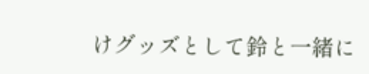けグッズとして鈴と一緒に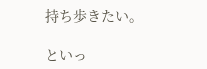持ち歩きたい。

といっ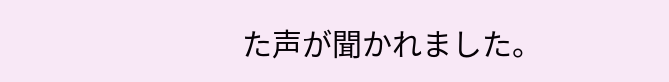た声が聞かれました。